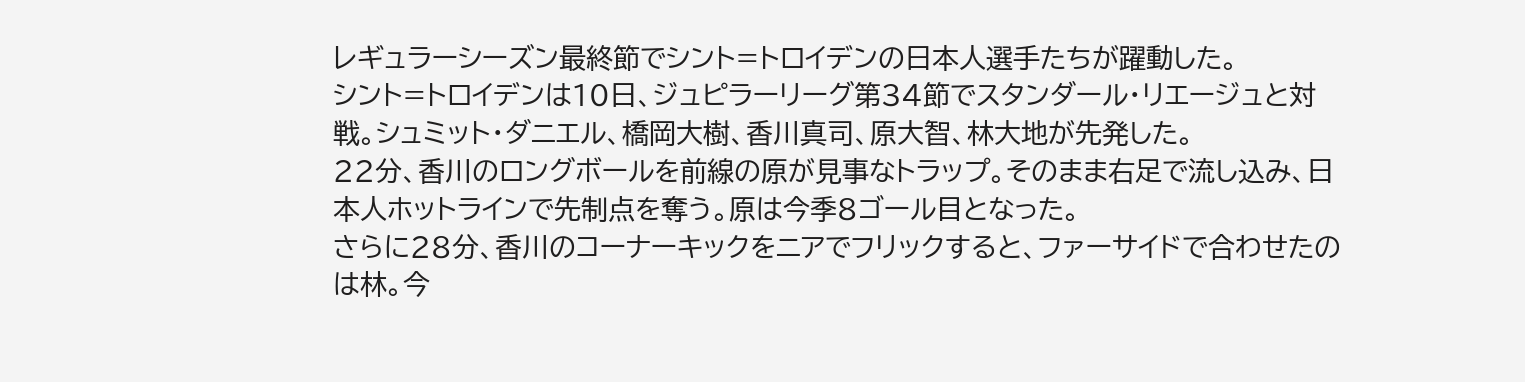レギュラーシーズン最終節でシント=トロイデンの日本人選手たちが躍動した。
シント=トロイデンは10日、ジュピラーリーグ第34節でスタンダール・リエージュと対戦。シュミット・ダニエル、橋岡大樹、香川真司、原大智、林大地が先発した。
22分、香川のロングボールを前線の原が見事なトラップ。そのまま右足で流し込み、日本人ホットラインで先制点を奪う。原は今季8ゴール目となった。
さらに28分、香川のコーナーキックをニアでフリックすると、ファーサイドで合わせたのは林。今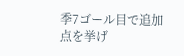季7ゴール目で追加点を挙げ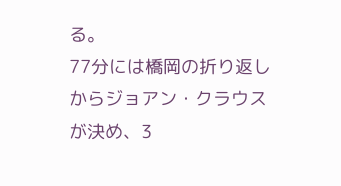る。
77分には橋岡の折り返しからジョアン・クラウスが決め、3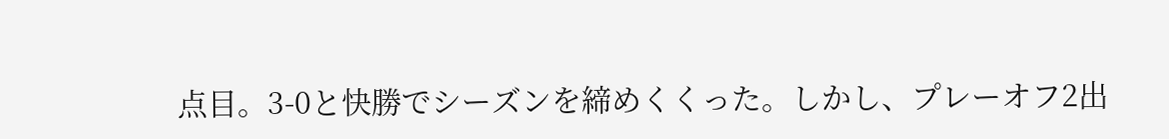点目。3-0と快勝でシーズンを締めくくった。しかし、プレーオフ2出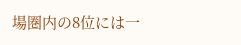場圏内の8位には一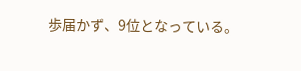歩届かず、9位となっている。